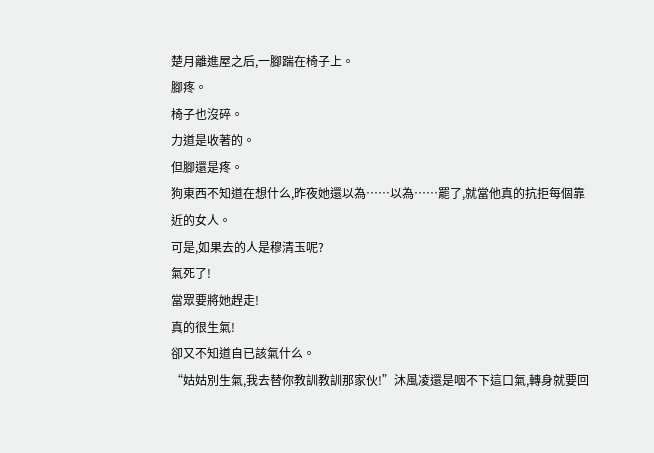楚月離進屋之后,一腳踹在椅子上。
腳疼。
椅子也沒碎。
力道是收著的。
但腳還是疼。
狗東西不知道在想什么,昨夜她還以為……以為……罷了,就當他真的抗拒每個靠近的女人。
可是,如果去的人是穆清玉呢?
氣死了!
當眾要將她趕走!
真的很生氣!
卻又不知道自已該氣什么。
“姑姑別生氣,我去替你教訓教訓那家伙!”沐風凌還是咽不下這口氣,轉身就要回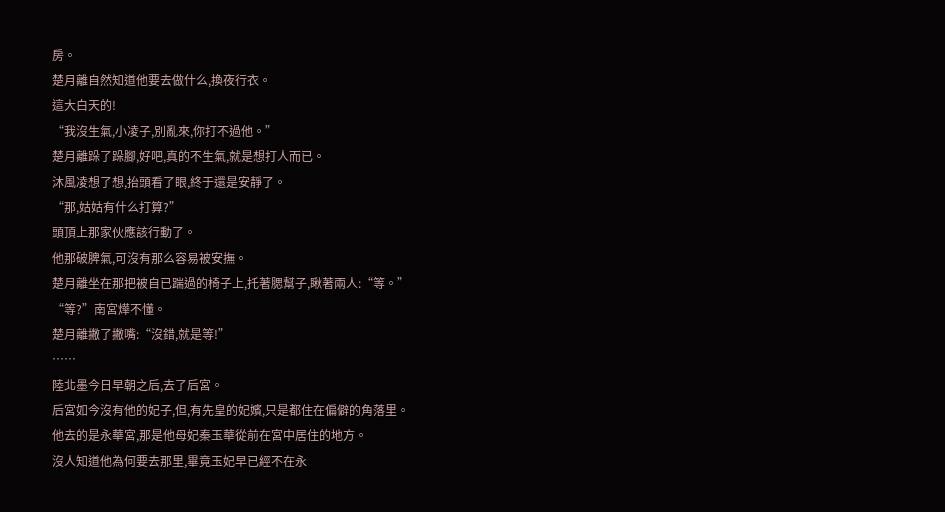房。
楚月離自然知道他要去做什么,換夜行衣。
這大白天的!
“我沒生氣,小凌子,別亂來,你打不過他。”
楚月離跺了跺腳,好吧,真的不生氣,就是想打人而已。
沐風凌想了想,抬頭看了眼,終于還是安靜了。
“那,姑姑有什么打算?”
頭頂上那家伙應該行動了。
他那破脾氣,可沒有那么容易被安撫。
楚月離坐在那把被自已踹過的椅子上,托著腮幫子,瞅著兩人:“等。”
“等?”南宮燁不懂。
楚月離撇了撇嘴:“沒錯,就是等!”
……
陸北墨今日早朝之后,去了后宮。
后宮如今沒有他的妃子,但,有先皇的妃嬪,只是都住在偏僻的角落里。
他去的是永華宮,那是他母妃秦玉華從前在宮中居住的地方。
沒人知道他為何要去那里,畢竟玉妃早已經不在永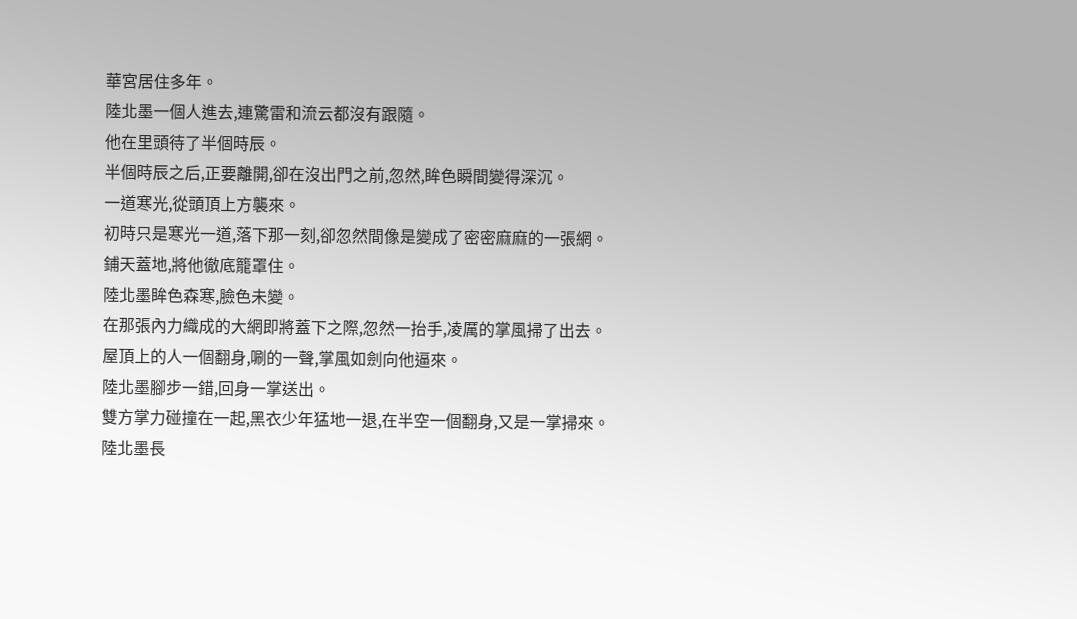華宮居住多年。
陸北墨一個人進去,連驚雷和流云都沒有跟隨。
他在里頭待了半個時辰。
半個時辰之后,正要離開,卻在沒出門之前,忽然,眸色瞬間變得深沉。
一道寒光,從頭頂上方襲來。
初時只是寒光一道,落下那一刻,卻忽然間像是變成了密密麻麻的一張網。
鋪天蓋地,將他徹底籠罩住。
陸北墨眸色森寒,臉色未變。
在那張內力織成的大網即將蓋下之際,忽然一抬手,凌厲的掌風掃了出去。
屋頂上的人一個翻身,唰的一聲,掌風如劍向他逼來。
陸北墨腳步一錯,回身一掌送出。
雙方掌力碰撞在一起,黑衣少年猛地一退,在半空一個翻身,又是一掌掃來。
陸北墨長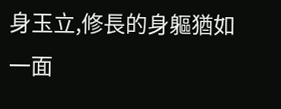身玉立,修長的身軀猶如一面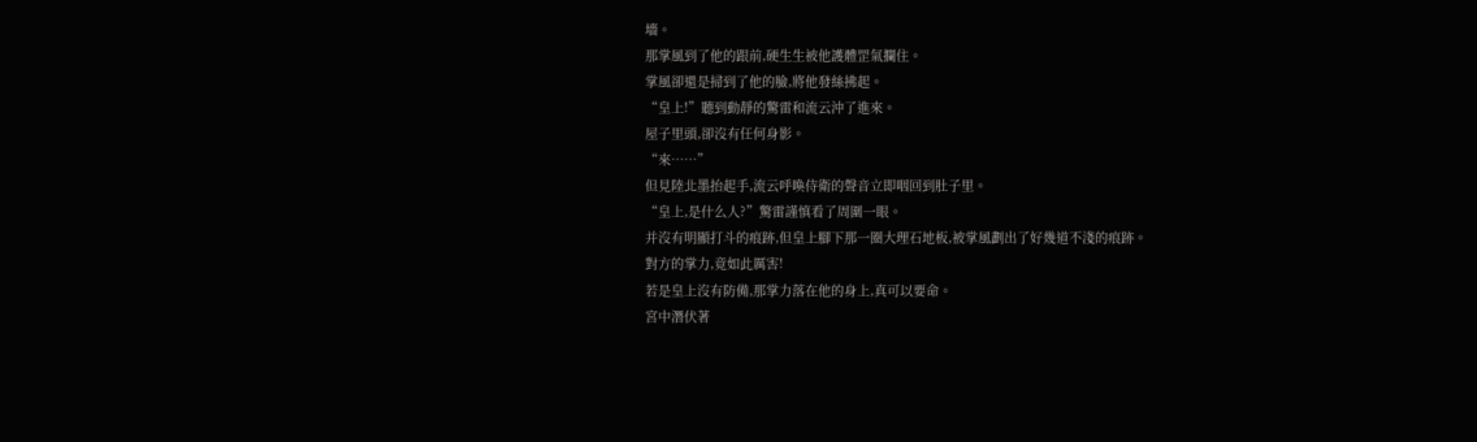墻。
那掌風到了他的跟前,硬生生被他護體罡氣攔住。
掌風卻還是掃到了他的臉,將他發絲拂起。
“皇上!”聽到動靜的驚雷和流云沖了進來。
屋子里頭,卻沒有任何身影。
“來……”
但見陸北墨抬起手,流云呼喚侍衛的聲音立即咽回到肚子里。
“皇上,是什么人?”驚雷謹慎看了周圍一眼。
并沒有明顯打斗的痕跡,但皇上腳下那一圈大理石地板,被掌風劃出了好幾道不淺的痕跡。
對方的掌力,竟如此厲害!
若是皇上沒有防備,那掌力落在他的身上,真可以要命。
宮中潛伏著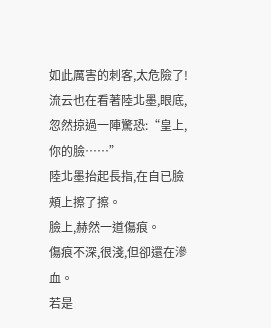如此厲害的刺客,太危險了!
流云也在看著陸北墨,眼底,忽然掠過一陣驚恐:“皇上,你的臉……”
陸北墨抬起長指,在自已臉頰上擦了擦。
臉上,赫然一道傷痕。
傷痕不深,很淺,但卻還在滲血。
若是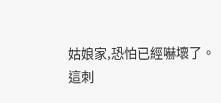姑娘家,恐怕已經嚇壞了。
這刺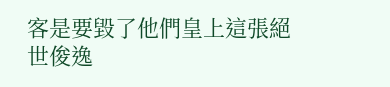客是要毀了他們皇上這張絕世俊逸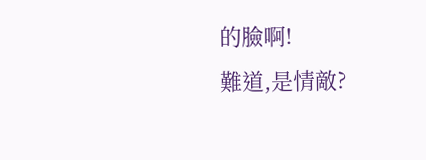的臉啊!
難道,是情敵?